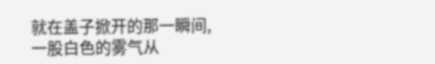就在盖子掀开的那一瞬间,一股白色的雾气从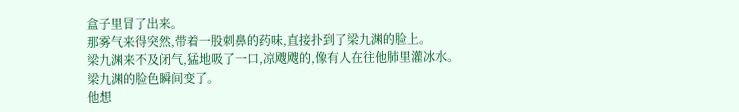盒子里冒了出来。
那雾气来得突然,带着一股刺鼻的药味,直接扑到了梁九渊的脸上。
梁九渊来不及闭气,猛地吸了一口,凉飕飕的,像有人在往他肺里灌冰水。
梁九渊的脸色瞬间变了。
他想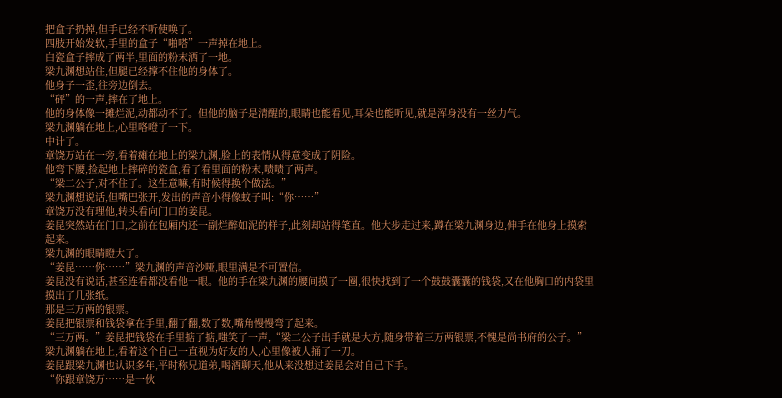把盒子扔掉,但手已经不听使唤了。
四肢开始发软,手里的盒子“啪嗒”一声掉在地上。
白瓷盒子摔成了两半,里面的粉末洒了一地。
梁九渊想站住,但腿已经撑不住他的身体了。
他身子一歪,往旁边倒去。
“砰”的一声,摔在了地上。
他的身体像一摊烂泥,动都动不了。但他的脑子是清醒的,眼睛也能看见,耳朵也能听见,就是浑身没有一丝力气。
梁九渊躺在地上,心里咯噔了一下。
中计了。
章饶万站在一旁,看着瘫在地上的梁九渊,脸上的表情从得意变成了阴险。
他弯下腰,捡起地上摔碎的瓷盒,看了看里面的粉末,啧啧了两声。
“梁二公子,对不住了。这生意嘛,有时候得换个做法。”
梁九渊想说话,但嘴巴张开,发出的声音小得像蚊子叫:“你……”
章饶万没有理他,转头看向门口的姜昆。
姜昆突然站在门口,之前在包厢内还一副烂醉如泥的样子,此刻却站得笔直。他大步走过来,蹲在梁九渊身边,伸手在他身上摸索起来。
梁九渊的眼睛瞪大了。
“姜昆……你……”梁九渊的声音沙哑,眼里满是不可置信。
姜昆没有说话,甚至连看都没看他一眼。他的手在梁九渊的腰间摸了一圈,很快找到了一个鼓鼓囊囊的钱袋,又在他胸口的内袋里摸出了几张纸。
那是三万两的银票。
姜昆把银票和钱袋拿在手里,翻了翻,数了数,嘴角慢慢弯了起来。
“三万两。”姜昆把钱袋在手里掂了掂,嗤笑了一声,“梁二公子出手就是大方,随身带着三万两银票,不愧是尚书府的公子。”
梁九渊躺在地上,看着这个自己一直视为好友的人,心里像被人捅了一刀。
姜昆跟梁九渊也认识多年,平时称兄道弟,喝酒聊天,他从来没想过姜昆会对自己下手。
“你跟章饶万……是一伙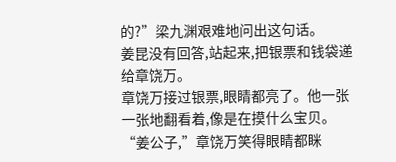的?”梁九渊艰难地问出这句话。
姜昆没有回答,站起来,把银票和钱袋递给章饶万。
章饶万接过银票,眼睛都亮了。他一张一张地翻看着,像是在摸什么宝贝。
“姜公子,”章饶万笑得眼睛都眯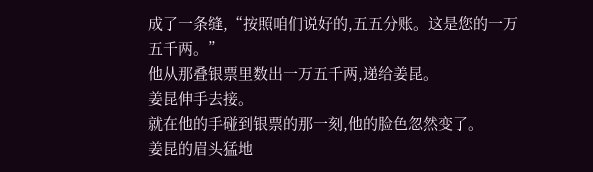成了一条缝,“按照咱们说好的,五五分账。这是您的一万五千两。”
他从那叠银票里数出一万五千两,递给姜昆。
姜昆伸手去接。
就在他的手碰到银票的那一刻,他的脸色忽然变了。
姜昆的眉头猛地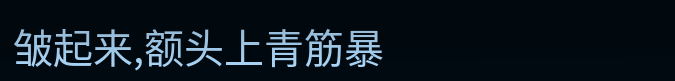皱起来,额头上青筋暴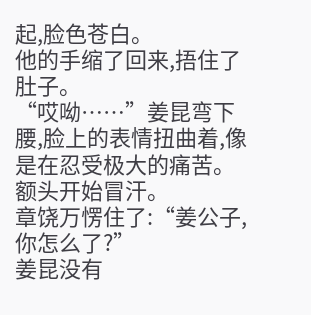起,脸色苍白。
他的手缩了回来,捂住了肚子。
“哎呦……”姜昆弯下腰,脸上的表情扭曲着,像是在忍受极大的痛苦。
额头开始冒汗。
章饶万愣住了:“姜公子,你怎么了?”
姜昆没有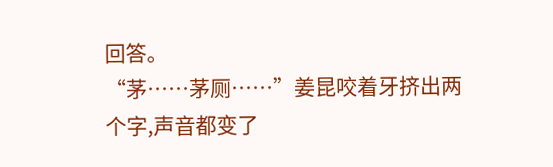回答。
“茅……茅厕……”姜昆咬着牙挤出两个字,声音都变了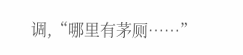调,“哪里有茅厕……”